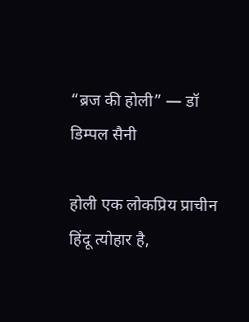“ब्रज की होली” — डॉ डिम्पल सैनी

होली एक लोकप्रिय प्राचीन हिंदू त्योहार है,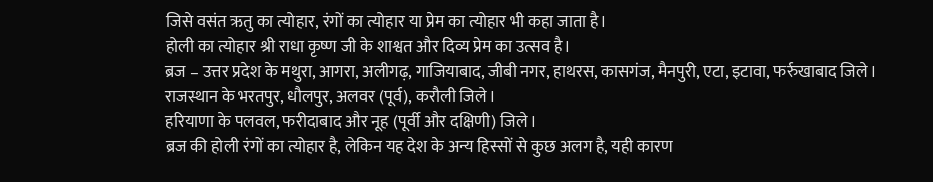जिसे वसंत ऋतु का त्योहार, रंगों का त्योहार या प्रेम का त्योहार भी कहा जाता है।
होली का त्योहार श्री राधा कृष्ण जी के शाश्वत और दिव्य प्रेम का उत्सव है।
ब्रज – उत्तर प्रदेश के मथुरा, आगरा, अलीगढ़, गाजियाबाद, जीबी नगर, हाथरस, कासगंज, मैनपुरी, एटा, इटावा, फर्रुखाबाद जिले।
राजस्थान के भरतपुर, धौलपुर, अलवर (पूर्व), करौली जिले।
हरियाणा के पलवल, फरीदाबाद और नूह (पूर्वी और दक्षिणी) जिले।
ब्रज की होली रंगों का त्योहार है, लेकिन यह देश के अन्य हिस्सों से कुछ अलग है, यही कारण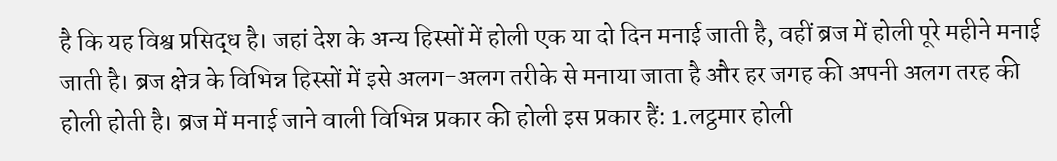है कि यह विश्व प्रसिद्ध है। जहां देश के अन्य हिस्सों में होली एक या दो दिन मनाई जाती है, वहीं ब्रज में होली पूरे महीने मनाई जाती है। ब्रज क्षेत्र के विभिन्न हिस्सों में इसे अलग-अलग तरीके से मनाया जाता है और हर जगह की अपनी अलग तरह की होली होती है। ब्रज में मनाई जाने वाली विभिन्न प्रकार की होली इस प्रकार हैं: 1.लट्ठमार होली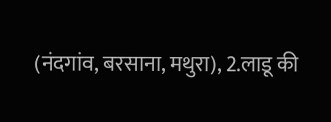(नंदगांव, बरसाना, मथुरा), 2.लाडू की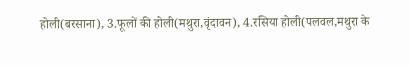होली(बरसाना), 3.फूलों की होली(मथुरा,वृंदावन), 4.रसिया होली(पलवल,मथुरा के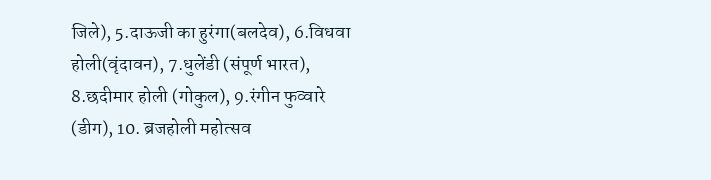जिले), 5.दाऊजी का हुरंगा(बलदेव), 6.विधवा होली(वृंदावन), 7.धुलेंडी (संपूर्ण भारत), 8.छदीमार होली (गोकुल), 9.रंगीन फुव्वारे (डीग), 10. ब्रजहोली महोत्सव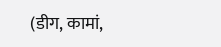(डीग, कामां,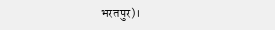भरतपुर)।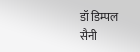डॉ डिम्पल सैनी